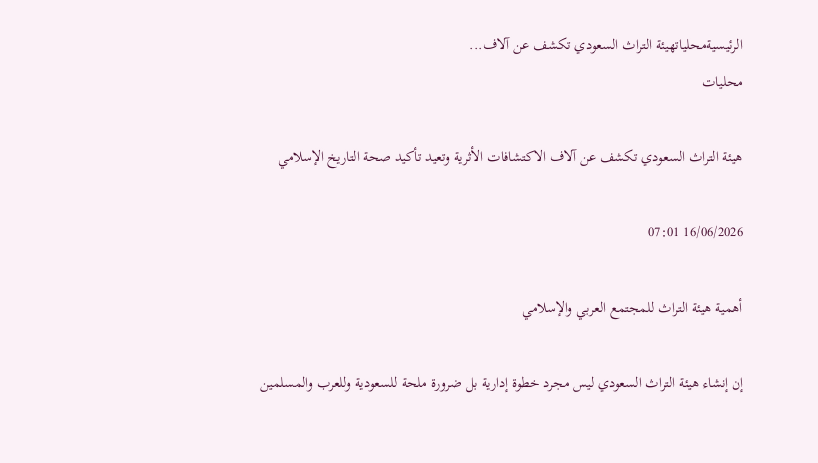الرئيسيةمحلياتهيئة التراث السعودي تكشف عن آلاف...
محليات

هيئة التراث السعودي تكشف عن آلاف الاكتشافات الأثرية وتعيد تأكيد صحة التاريخ الإسلامي

16/06/2026 07:01

أهمية هيئة التراث للمجتمع العربي والإسلامي

إن إنشاء هيئة التراث السعودي ليس مجرد خطوة إدارية بل ضرورة ملحة للسعودية وللعرب والمسلمين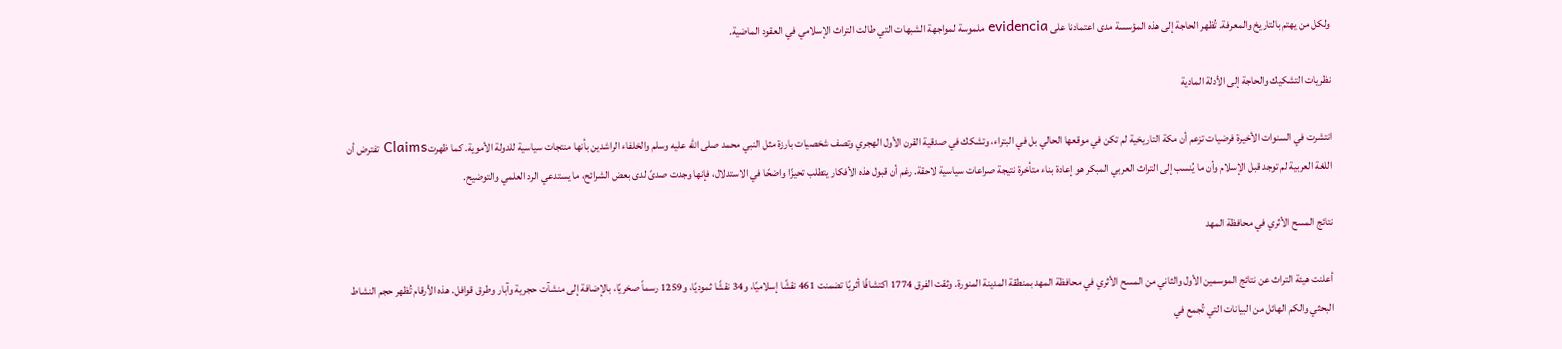ولكل من يهتم بالتاريخ والمعرفة. تُظهر الحاجة إلى هذه المؤسسة مدى اعتمادنا على evidencia ملموسة لمواجهة الشبهات التي طالت التراث الإسلامي في العقود الماضية.

نظريات التشكيك والحاجة إلى الأدلة المادية

انتشرت في السنوات الأخيرة فرضيات تزعم أن مكة التاريخية لم تكن في موقعها الحالي بل في البتراء، وتشكك في صدقية القرن الأول الهجري وتصف شخصيات بارزة مثل النبي محمد صلى الله عليه وسلم والخلفاء الراشدين بأنها منتجات سياسية للدولة الأموية. كما ظهرتClaims تفترض أن اللغة العربية لم توجد قبل الإسلام وأن ما يُنسب إلى التراث العربي المبكر هو إعادة بناء متأخرة نتيجة صراعات سياسية لاحقة. رغم أن قبول هذه الأفكار يتطلب تحيزًا واضحًا في الاستدلال، فإنها وجدت صدىً لدى بعض الشرائح، ما يستدعي الرد العلمي والتوضيح.

نتائج المسح الأثري في محافظة المهد

أعلنت هيئة التراث عن نتائج الموسمين الأول والثاني من المسح الأثري في محافظة المهد بمنطقة المدينة المنورة. وثقت الفرق 1774 اكتشافًا أثريًا تضمنت 461 نقشًا إسلاميًا، و34 نقشًا ثموديًا، و1259 رسماً صخريًا، بالإضافة إلى منشآت حجرية وآبار وطرق قوافل. هذه الأرقام تُظهر حجم النشاط البحثي والكم الهائل من البيانات التي تُجمع في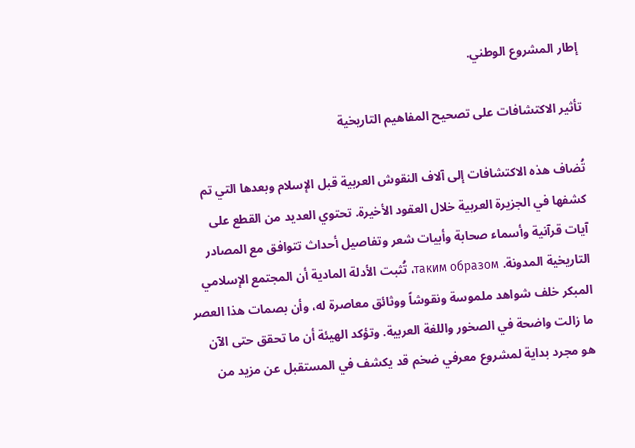إطار المشروع الوطني.

تأثير الاكتشافات على تصحيح المفاهيم التاريخية

تُضاف هذه الاكتشافات إلى آلاف النقوش العربية قبل الإسلام وبعدها التي تم كشفها في الجزيرة العربية خلال العقود الأخيرة. تحتوي العديد من القطع على آيات قرآنية وأسماء صحابة وأبيات شعر وتفاصيل أحداث تتوافق مع المصادر التاريخية المدونة. таким образом، تُثبت الأدلة المادية أن المجتمع الإسلامي المبكر خلف شواهد ملموسة ونقوشاً ووثائق معاصرة له، وأن بصمات هذا العصر ما زالت واضحة في الصخور واللغة العربية. وتؤكد الهيئة أن ما تحقق حتى الآن هو مجرد بداية لمشروع معرفي ضخم قد يكشف في المستقبل عن مزيد من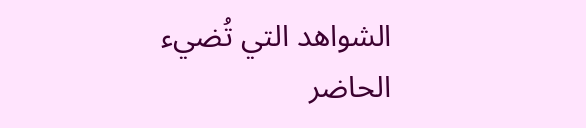الشواهد التي تُضيء الحاضر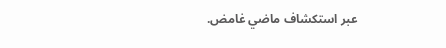عبر استكشاف ماضي غامض.